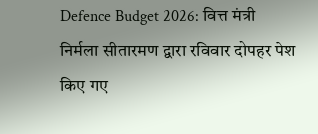Defence Budget 2026: वित्त मंत्री निर्मला सीतारमण द्वारा रविवार दोपहर पेश किए गए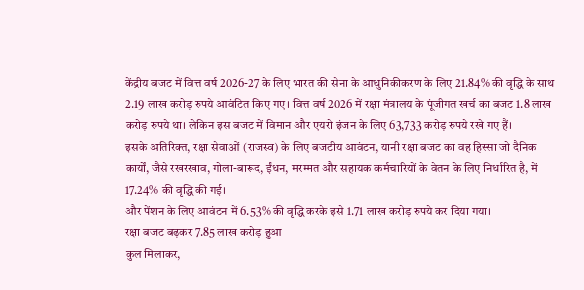केंद्रीय बजट में वित्त वर्ष 2026-27 के लिए भारत की सेना के आधुनिकीकरण के लिए 21.84% की वृद्धि के साथ 2.19 लाख करोड़ रुपये आवंटित किए गए। वित्त वर्ष 2026 में रक्षा मंत्रालय के पूंजीगत खर्च का बजट 1.8 लाख करोड़ रुपये था। लेकिन इस बजट में विमान और एयरो इंजन के लिए 63,733 करोड़ रुपये रखे गए हैं।
इसके अतिरिक्त, रक्षा सेवाओं (राजस्व) के लिए बजटीय आवंटन, यानी रक्षा बजट का वह हिस्सा जो दैनिक कार्यों, जैसे रखरखाव, गोला-बारूद, ईंधन, मरम्मत और सहायक कर्मचारियों के वेतन के लिए निर्धारित है, में 17.24% की वृद्धि की गई।
और पेंशन के लिए आवंटन में 6.53% की वृद्धि करके इसे 1.71 लाख करोड़ रुपये कर दिया गया।
रक्षा बजट बढ़कर 7.85 लाख करोड़ हुआ
कुल मिलाकर,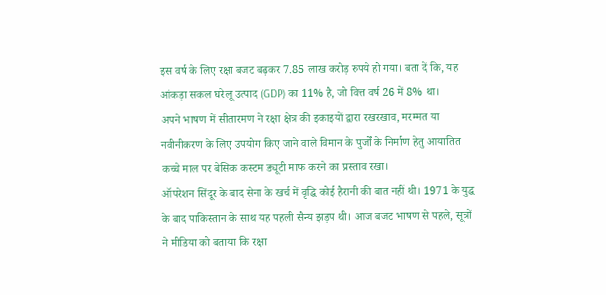इस वर्ष के लिए रक्षा बजट बढ़कर 7.85 लाख करोड़ रुपये हो गया। बता दें कि, यह आंकड़ा सकल घरेलू उत्पाद (GDP) का 11% है, जो वित्त वर्ष 26 में 8% था।
अपने भाषण में सीतारमण ने रक्षा क्षेत्र की इकाइयों द्वारा रखरखाव, मरम्मत या नवीनीकरण के लिए उपयोग किए जाने वाले विमान के पुर्जों के निर्माण हेतु आयातित कच्चे माल पर बेसिक कस्टम ड्यूटी माफ करने का प्रस्ताव रखा।
ऑपरेशन सिंदूर के बाद सेना के खर्च में वृद्धि कोई हैरानी की बात नहीं थी। 1971 के युद्ध के बाद पाकिस्तान के साथ यह पहली सैन्य झड़प थी। आज बजट भाषण से पहले, सूत्रों ने मीडिया को बताया कि रक्षा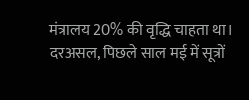मंत्रालय 20% की वृद्धि चाहता था।
दरअसल, पिछले साल मई में सूत्रों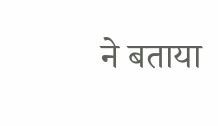ने बताया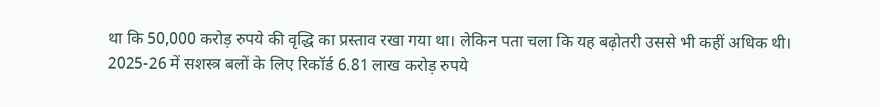था कि 50,000 करोड़ रुपये की वृद्धि का प्रस्ताव रखा गया था। लेकिन पता चला कि यह बढ़ोतरी उससे भी कहीं अधिक थी।
2025-26 में सशस्त्र बलों के लिए रिकॉर्ड 6.81 लाख करोड़ रुपये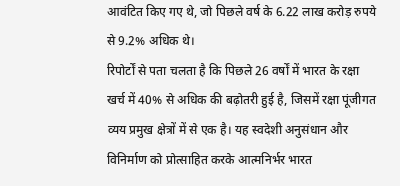आवंटित किए गए थे, जो पिछले वर्ष के 6.22 लाख करोड़ रुपये से 9.2% अधिक थे।
रिपोर्टों से पता चलता है कि पिछले 26 वर्षों में भारत के रक्षा खर्च में 40% से अधिक की बढ़ोतरी हुई है, जिसमें रक्षा पूंजीगत व्यय प्रमुख क्षेत्रों में से एक है। यह स्वदेशी अनुसंधान और विनिर्माण को प्रोत्साहित करके आत्मनिर्भर भारत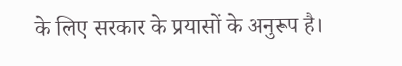के लिए सरकार के प्रयासों के अनुरूप है।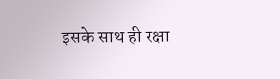इसके साथ ही रक्षा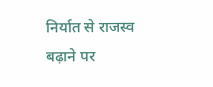निर्यात से राजस्व बढ़ाने पर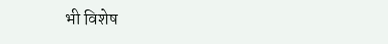भी विशेष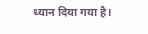ध्यान दिया गया है।